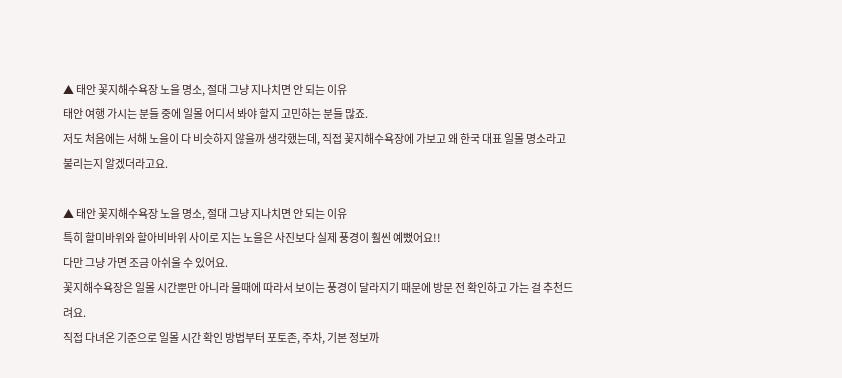▲ 태안 꽃지해수욕장 노을 명소, 절대 그냥 지나치면 안 되는 이유
태안 여행 가시는 분들 중에 일몰 어디서 봐야 할지 고민하는 분들 많죠.
저도 처음에는 서해 노을이 다 비슷하지 않을까 생각했는데, 직접 꽃지해수욕장에 가보고 왜 한국 대표 일몰 명소라고 불리는지 알겠더라고요.

▲ 태안 꽃지해수욕장 노을 명소, 절대 그냥 지나치면 안 되는 이유
특히 할미바위와 할아비바위 사이로 지는 노을은 사진보다 실제 풍경이 훨씬 예뻤어요!!
다만 그냥 가면 조금 아쉬울 수 있어요.
꽃지해수욕장은 일몰 시간뿐만 아니라 물때에 따라서 보이는 풍경이 달라지기 때문에 방문 전 확인하고 가는 걸 추천드려요.
직접 다녀온 기준으로 일몰 시간 확인 방법부터 포토존, 주차, 기본 정보까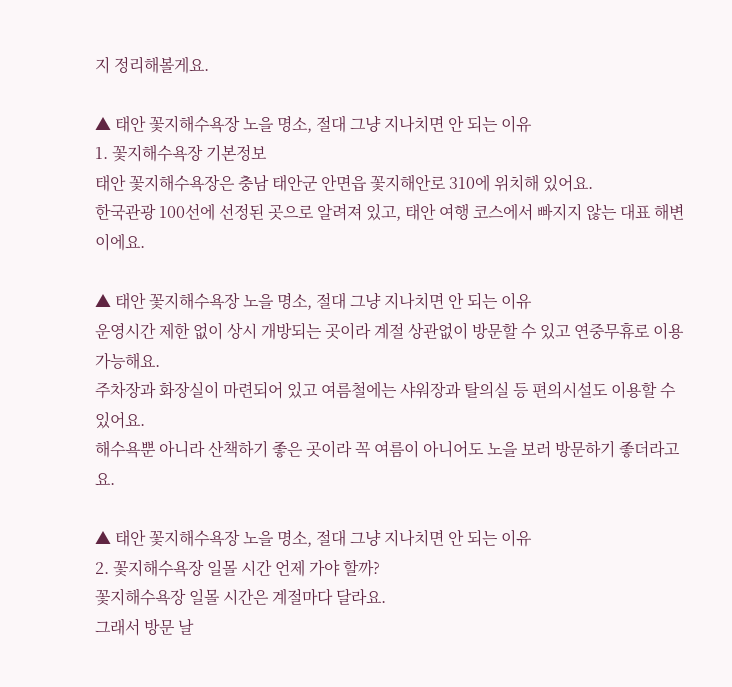지 정리해볼게요.

▲ 태안 꽃지해수욕장 노을 명소, 절대 그냥 지나치면 안 되는 이유
1. 꽃지해수욕장 기본정보
태안 꽃지해수욕장은 충남 태안군 안면읍 꽃지해안로 310에 위치해 있어요.
한국관광 100선에 선정된 곳으로 알려져 있고, 태안 여행 코스에서 빠지지 않는 대표 해변이에요.

▲ 태안 꽃지해수욕장 노을 명소, 절대 그냥 지나치면 안 되는 이유
운영시간 제한 없이 상시 개방되는 곳이라 계절 상관없이 방문할 수 있고 연중무휴로 이용 가능해요.
주차장과 화장실이 마련되어 있고 여름철에는 샤워장과 탈의실 등 편의시설도 이용할 수 있어요.
해수욕뿐 아니라 산책하기 좋은 곳이라 꼭 여름이 아니어도 노을 보러 방문하기 좋더라고요.

▲ 태안 꽃지해수욕장 노을 명소, 절대 그냥 지나치면 안 되는 이유
2. 꽃지해수욕장 일몰 시간 언제 가야 할까?
꽃지해수욕장 일몰 시간은 계절마다 달라요.
그래서 방문 날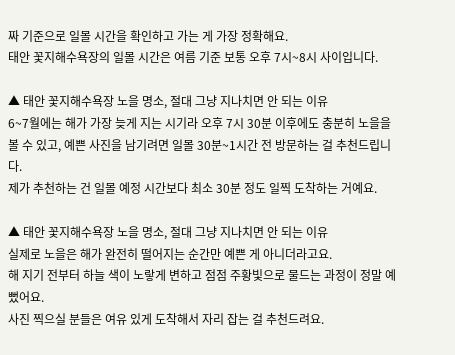짜 기준으로 일몰 시간을 확인하고 가는 게 가장 정확해요.
태안 꽃지해수욕장의 일몰 시간은 여름 기준 보통 오후 7시~8시 사이입니다.

▲ 태안 꽃지해수욕장 노을 명소, 절대 그냥 지나치면 안 되는 이유
6~7월에는 해가 가장 늦게 지는 시기라 오후 7시 30분 이후에도 충분히 노을을 볼 수 있고, 예쁜 사진을 남기려면 일몰 30분~1시간 전 방문하는 걸 추천드립니다.
제가 추천하는 건 일몰 예정 시간보다 최소 30분 정도 일찍 도착하는 거예요.

▲ 태안 꽃지해수욕장 노을 명소, 절대 그냥 지나치면 안 되는 이유
실제로 노을은 해가 완전히 떨어지는 순간만 예쁜 게 아니더라고요.
해 지기 전부터 하늘 색이 노랗게 변하고 점점 주황빛으로 물드는 과정이 정말 예뻤어요.
사진 찍으실 분들은 여유 있게 도착해서 자리 잡는 걸 추천드려요.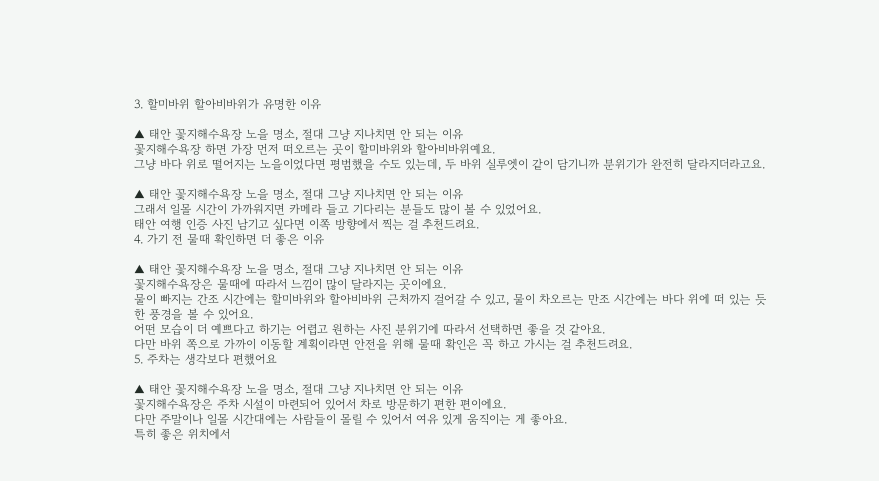3. 할미바위 할아비바위가 유명한 이유

▲ 태안 꽃지해수욕장 노을 명소, 절대 그냥 지나치면 안 되는 이유
꽃지해수욕장 하면 가장 먼저 떠오르는 곳이 할미바위와 할아비바위예요.
그냥 바다 위로 떨어지는 노을이었다면 평범했을 수도 있는데, 두 바위 실루엣이 같이 담기니까 분위기가 완전히 달라지더라고요.

▲ 태안 꽃지해수욕장 노을 명소, 절대 그냥 지나치면 안 되는 이유
그래서 일몰 시간이 가까워지면 카메라 들고 기다리는 분들도 많이 볼 수 있었어요.
태안 여행 인증 사진 남기고 싶다면 이쪽 방향에서 찍는 걸 추천드려요.
4. 가기 전 물때 확인하면 더 좋은 이유

▲ 태안 꽃지해수욕장 노을 명소, 절대 그냥 지나치면 안 되는 이유
꽃지해수욕장은 물때에 따라서 느낌이 많이 달라지는 곳이에요.
물이 빠지는 간조 시간에는 할미바위와 할아비바위 근처까지 걸어갈 수 있고, 물이 차오르는 만조 시간에는 바다 위에 떠 있는 듯한 풍경을 볼 수 있어요.
어떤 모습이 더 예쁘다고 하기는 어렵고 원하는 사진 분위기에 따라서 선택하면 좋을 것 같아요.
다만 바위 쪽으로 가까이 이동할 계획이라면 안전을 위해 물때 확인은 꼭 하고 가시는 걸 추천드려요.
5. 주차는 생각보다 편했어요

▲ 태안 꽃지해수욕장 노을 명소, 절대 그냥 지나치면 안 되는 이유
꽃지해수욕장은 주차 시설이 마련되어 있어서 차로 방문하기 편한 편이에요.
다만 주말이나 일몰 시간대에는 사람들이 몰릴 수 있어서 여유 있게 움직이는 게 좋아요.
특히 좋은 위치에서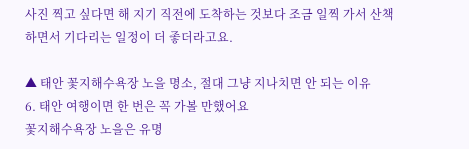사진 찍고 싶다면 해 지기 직전에 도착하는 것보다 조금 일찍 가서 산책하면서 기다리는 일정이 더 좋더라고요.

▲ 태안 꽃지해수욕장 노을 명소, 절대 그냥 지나치면 안 되는 이유
6. 태안 여행이면 한 번은 꼭 가볼 만했어요
꽃지해수욕장 노을은 유명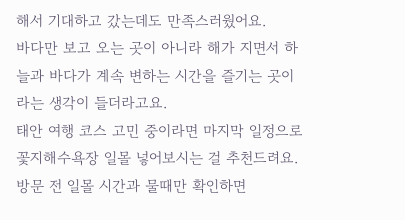해서 기대하고 갔는데도 만족스러웠어요.
바다만 보고 오는 곳이 아니라 해가 지면서 하늘과 바다가 계속 변하는 시간을 즐기는 곳이라는 생각이 들더라고요.
태안 여행 코스 고민 중이라면 마지막 일정으로 꽃지해수욕장 일몰 넣어보시는 걸 추천드려요.
방문 전 일몰 시간과 물때만 확인하면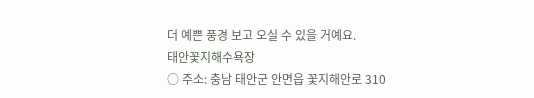더 예쁜 풍경 보고 오실 수 있을 거예요.
태안꽃지해수욕장
○ 주소: 충남 태안군 안면읍 꽃지해안로 310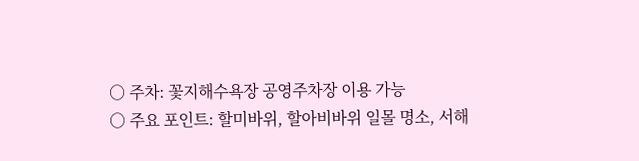○ 주차: 꽃지해수욕장 공영주차장 이용 가능
○ 주요 포인트: 할미바위, 할아비바위 일몰 명소, 서해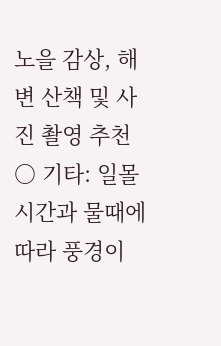노을 감상, 해변 산책 및 사진 촬영 추천
○ 기타: 일몰 시간과 물때에 따라 풍경이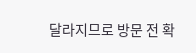달라지므로 방문 전 확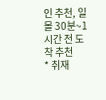인 추천, 일몰 30분~1시간 전 도착 추천
* 취재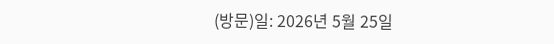(방문)일: 2026년 5월 25일